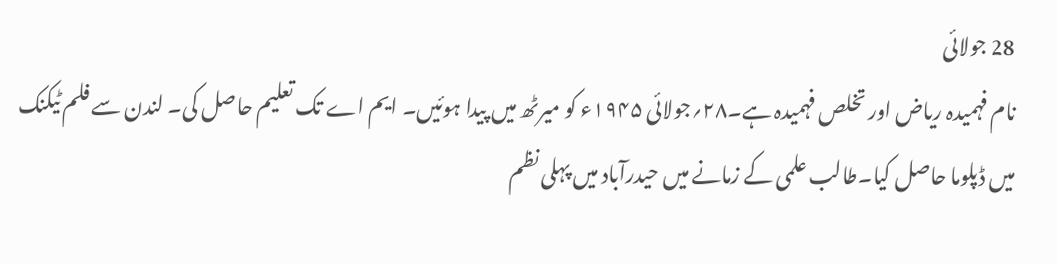28 جولائی
نام فہمیدہ ریاض اور تخلص فہمیدہ ہے۔۲۸؍جولائی ۱۹۴۵ء کو میرٹھ میں پیدا ہوئیں۔ ایم اے تک تعلیم حاصل کی۔ لندن سے فلم ٹیکنک میں ڈپلوما حاصل کیا۔طالب علمی کے زمانے میں حیدرآباد میں پہلی نظم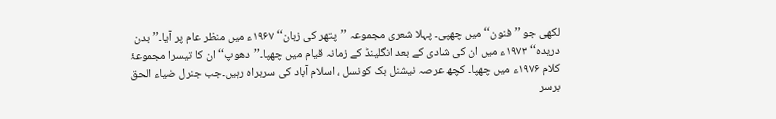لکھی جو ’’فنون‘‘ میں چھپی۔ پہلا شعری مجموعہ ’’پتھر کی زبان‘‘ ۱۹۶۷ء میں منظر عام پر آیا۔’’بدن دریدہ‘‘ ۱۹۷۳ء میں ان کی شادی کے بعد انگلینڈ کے زمانہ قیام میں چھپا۔’’دھوپ‘‘ ان کا تیسرا مجموعۂ کلام ۱۹۷۶ء میں چھپا۔ کچھ عرصہ نیشنل بک کونسل ، اسلام آباد کی سربراہ رہیں۔جب جنرل ضیاء الحق برسر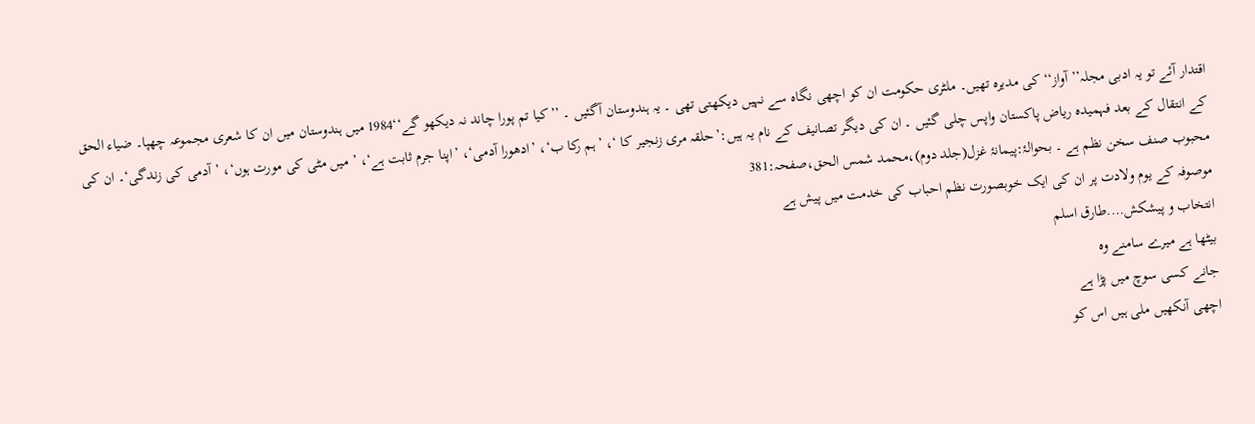اقتدار آئے تو یہ ادبی مجلہ’’آواز‘‘ کی مدیرہ تھیں۔ ملٹری حکومت ان کو اچھی نگاہ سے نہیں دیکھتی تھی ۔ یہ ہندوستان آگئیں ۔ ’’کیا تم پورا چاند نہ دیکھو گے‘‘1984 میں ہندوستان میں ان کا شعری مجموعہ چھپا۔ ضیاء الحق کے انتقال کے بعد فہمیدہ ریاض پاکستان واپس چلی گئیں ۔ ان کی دیگر تصانیف کے نام یہ ہیں:’حلقہ مری زنجیر کا ‘، ’ہم رکا ب‘، ’ادھورا آدمی‘، ’اپنا جرم ثابت ہے‘، ’ میں مٹی کی مورت ہوں‘، ’آدمی کی زندگی‘۔ ان کی محبوب صنف سخن نظم ہے ۔ بحوالۂ:پیمانۂ غزل(جلد دوم)،محمد شمس الحق،صفحہ:381
موصوفہ کے یوم ولادت پر ان کی ایک خوبصورت نظم احباب کی خدمت میں پیش ہے
انتخاب و پیشکش….طارق اسلم
بیٹھا ہے میرے سامنے وہ
جانے کسی سوچ میں پڑا ہے
اچھی آنکھیں ملی ہیں اس کو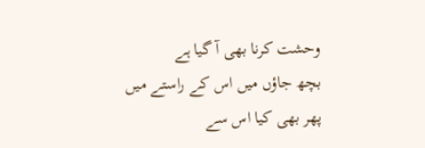وحشت کرنا بھی آ گیا ہے
بچھ جاؤں میں اس کے راستے میں
پھر بھی کیا اس سے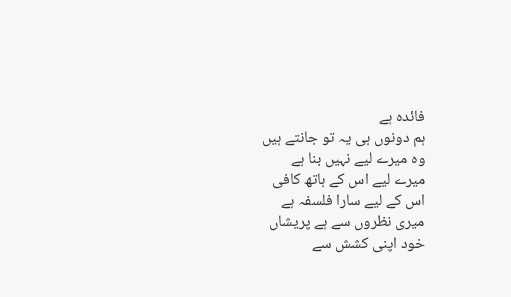فائدہ ہے
ہم دونوں ہی یہ تو جانتے ہیں
وہ میرے لیے نہیں بنا ہے
میرے لیے اس کے ہاتھ کافی
اس کے لیے سارا فلسفہ ہے
میری نظروں سے ہے پریشاں
خود اپنی کشش سے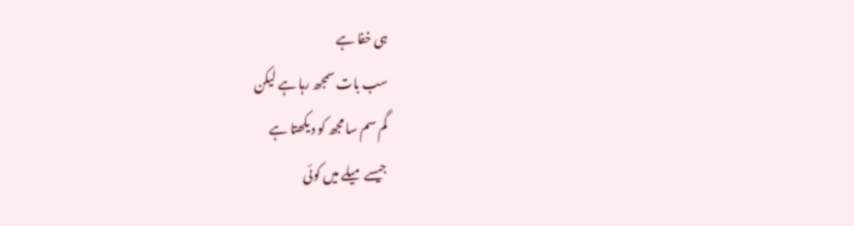ہی خفا ہے
سب بات سمجھ رہا ہے لیکن
گم سم سا مجھ کو دیکھتا ہے
جیسے میلے میں کوئی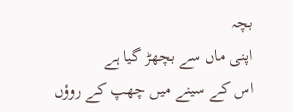بچہ
اپنی ماں سے بچھڑ گیا ہے
اس کے سینے میں چھپ کے روؤں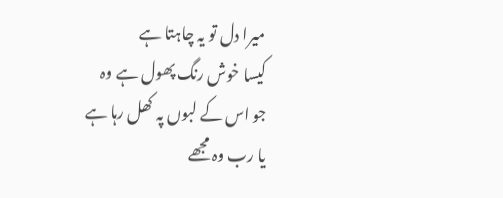میرا دل تو یہ چاہتا ہے
کیسا خوش رنگ پھول ہے وہ
جو اس کے لبوں پہ کھل رہا ہے
یا رب وہ مجھے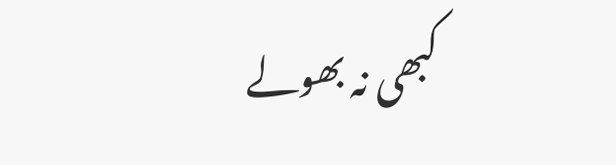کبھی نہ بھولے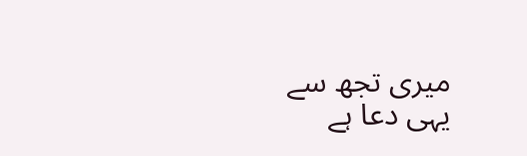میری تجھ سے یہی دعا ہے